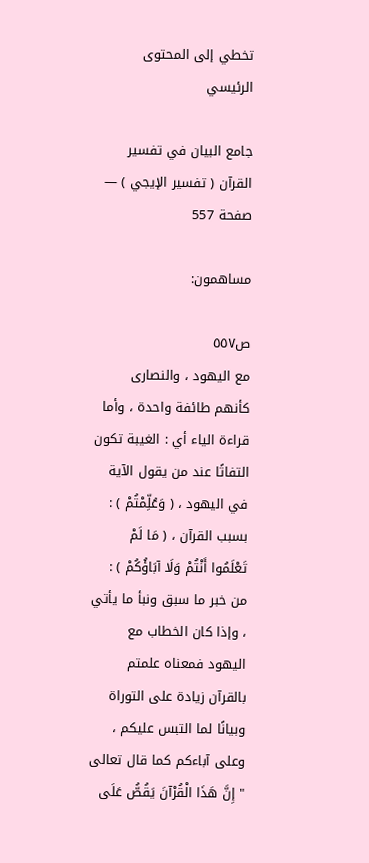تخطي إلى المحتوى الرئيسي

جامع البيان في تفسير القرآن ( تفسير الإيجي ) — صفحة 557

مساهمون:

ص٥٥٧
مع اليهود ، والنصارى كأنهم طائفة واحدة ، وأما قراءة الياء أي : الغيبة تكون التفاتًا عند من يقول الآية في اليهود ، ( وَعُلِّمْتُمْ ) : بسبب القرآن ، ( مَا لَمْ تَعْلَمُوا أَنْتُمْ وَلَا آبَاؤُكُمْ ) : من خبر ما سبق ونبأ ما يأتي ، وإذا كان الخطاب مع اليهود فمعناه علمتم بالقرآن زيادة على التوراة وبيانًا لما التبس عليكم ، وعلى آباءكم كما قال تعالى " إِنَّ هَذَا الْقُرْآنَ يَقُصُّ عَلَى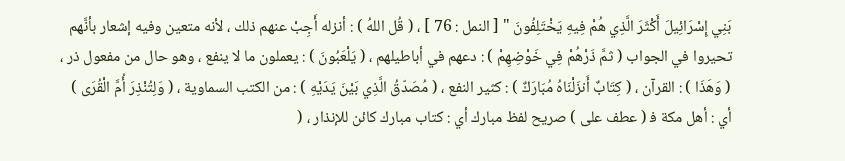بَنِي إِسْرَائِيلَ أَكْثَرَ الَّذِي هُمْ فِيهِ يَخْتَلِفُونَ " [ النمل : 76 ] ، ( قُل اللهُ ) : أنزله أَجِبْ عنهم ذلك ، لأنه متعين وفيه إشعار بأنَّهم تحيروا في الجواب ( ثمَّ ذَرْهُمْ فِي خَوْضِهِمْ ) : دعهم في أباطيلهم ، ( يَلْعَبُونَ ) : يعملون ما لا ينفع ، وهو حال من مفعول ذر ، ( وَهَذَا ) : القرآن ، ( كِتَابٌ أَنزَلْنَاهُ مُبَارَكٌ ) : كثير النفع ، ( مُصَدّقُ الَّذِي بَيْنَ يَدَيْهِ ) : من الكتب السماوية ، ( وَلِتُنْذِرَ أُمَّ الْقُرَى ) أي : أهل مكة ف‍ ( عطف على ) صريح لفظ مبارك أي : كتاب مبارك كائن للإنذار ، (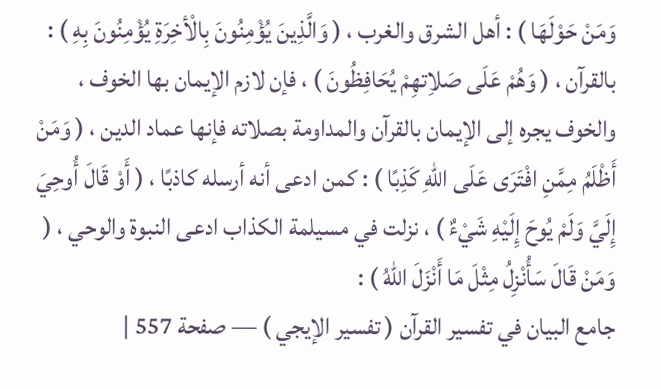وَمَنْ حَوْلَهَا ) : أهل الشرق والغرب ، ( وَالَّذِينَ يُؤْمِنُونَ بِالْأخِرَةِ يُؤْمِنُونَ بِهِ ) : بالقرآن ، ( وَهُمْ عَلَى صَلاِتهِمْ يُحَافِظُونَ ) ، فإن لازم الإيمان بها الخوف ، والخوف يجره إلى الإيمان بالقرآن والمداومة بصلاته فإنها عماد الدين ، ( وَمَنْ أَظْلَمُ مِمَّنِ افْتَرَى عَلَى اللهِ كَذِبًا ) : كمن ادعى أنه أرسله كاذبًا ، ( أَوْ قَالَ أُوحِيَ إِلَيَّ وَلَمْ يُوحَ إِلَيْهِ شَيْءٌ ) ، نزلت في مسيلمة الكذاب ادعى النبوة والوحي ، ( وَمَنْ قَالَ سَأُنْزِلُ مِثْلَ مَا أَنْزَلَ اللهُ ) :
جامع البيان في تفسير القرآن ( تفسير الإيجي ) — صفحة 557 |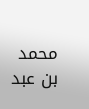محمد بن عبد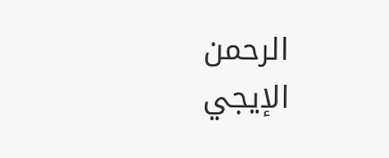الرحمن الإيجي